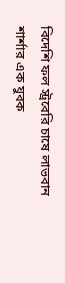বিদেশি ফল স্ট্রবেরি চাষে লাভবান শার্শার এক যুবক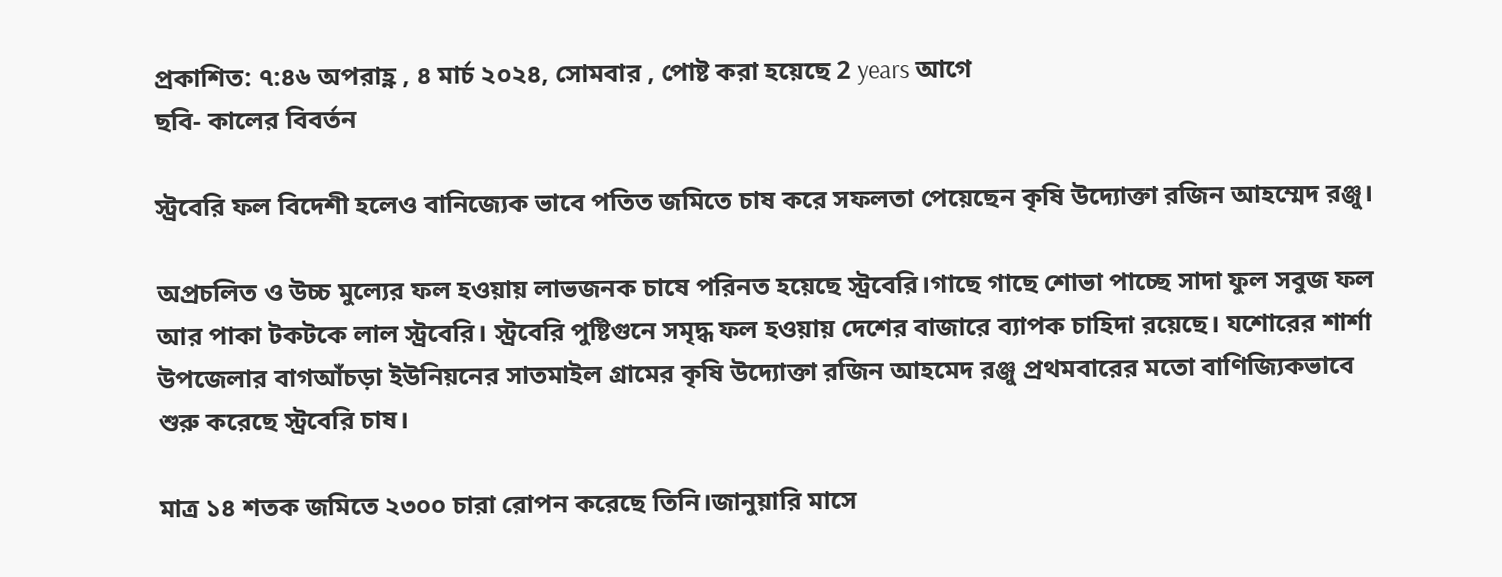প্রকাশিত: ৭:৪৬ অপরাহ্ণ , ৪ মার্চ ২০২৪, সোমবার , পোষ্ট করা হয়েছে 2 years আগে
ছবি- কালের বিবর্তন

স্ট্রবেরি ফল বিদেশী হলেও বানিজ্যেক ভাবে পতিত জমিতে চাষ করে সফলতা পেয়েছেন কৃষি উদ্যোক্তা রজিন আহম্মেদ রঞ্জু।

অপ্রচলিত ও উচ্চ মুল্যের ফল হওয়ায় লাভজনক চাষে পরিনত হয়েছে স্ট্রবেরি।গাছে গাছে শোভা পাচ্ছে সাদা ফুল সবুজ ফল আর পাকা টকটকে লাল স্ট্রবেরি। স্ট্রবেরি পুষ্টিগুনে সমৃদ্ধ ফল হওয়ায় দেশের বাজারে ব্যাপক চাহিদা রয়েছে। যশোরের শার্শা উপজেলার বাগআঁচড়া ইউনিয়নের সাতমাইল গ্রামের কৃষি উদ্যোক্তা রজিন আহমেদ রঞ্জু প্রথমবারের মতো বাণিজ্যিকভাবে শুরু করেছে স্ট্রবেরি চাষ।

মাত্র ১৪ শতক জমিতে ২৩০০ চারা রোপন করেছে তিনি।জানুয়ারি মাসে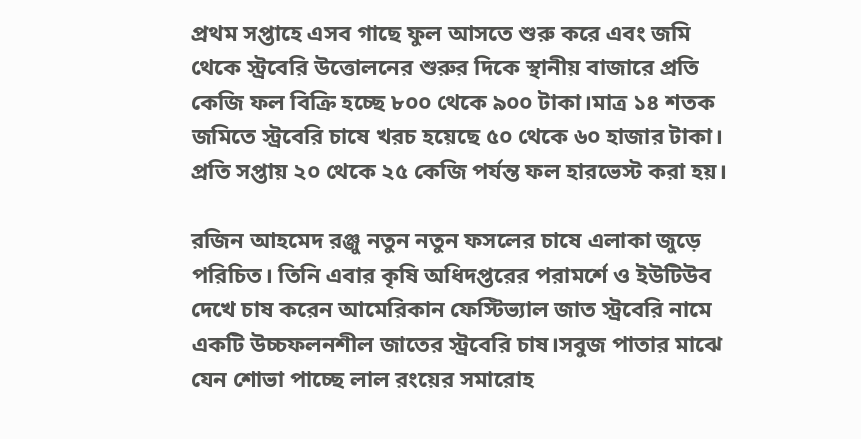প্রথম সপ্তাহে এসব গাছে ফুল আসতে শুরু করে এবং জমি থেকে স্ট্রবেরি উত্তোলনের শুরুর দিকে স্থানীয় বাজারে প্রতি কেজি ফল বিক্রি হচ্ছে ৮০০ থেকে ৯০০ টাকা।মাত্র ১৪ শতক জমিতে স্ট্রবেরি চাষে খরচ হয়েছে ৫০ থেকে ৬০ হাজার টাকা। প্রতি সপ্তায় ২০ থেকে ২৫ কেজি পর্যন্ত ফল হারভেস্ট করা হয়।

রজিন আহমেদ রঞ্জু নতুন নতুন ফসলের চাষে এলাকা জুড়ে পরিচিত। তিনি এবার কৃষি অধিদপ্তরের পরামর্শে ও ইউটিউব দেখে চাষ করেন আমেরিকান ফেস্টিভ্যাল জাত স্ট্রবেরি নামে একটি উচ্চফলনশীল জাতের স্ট্রবেরি চাষ।সবুজ পাতার মাঝে যেন শোভা পাচ্ছে লাল রংয়ের সমারোহ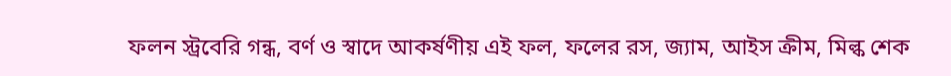ফলন স্ট্রবেরি গন্ধ, বর্ণ ও স্বাদে আকর্ষণীয় এই ফল, ফলের রস, জ্যাম, আইস ক্রীম, মিল্ক শেক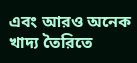এবং আরও অনেক খাদ্য তৈরিতে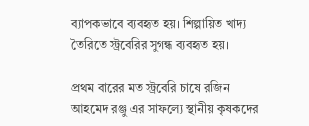ব্যাপকভাবে ব্যবহৃত হয়। শিল্পায়িত খাদ্য তৈরিতে স্ট্রবেরির সুগন্ধ ব্যবহৃত হয়।

প্রথম বারের মত স্ট্রবেরি চাষে রজিন আহমেদ রঞ্জু এর সাফল্যে স্থানীয় কৃষকদের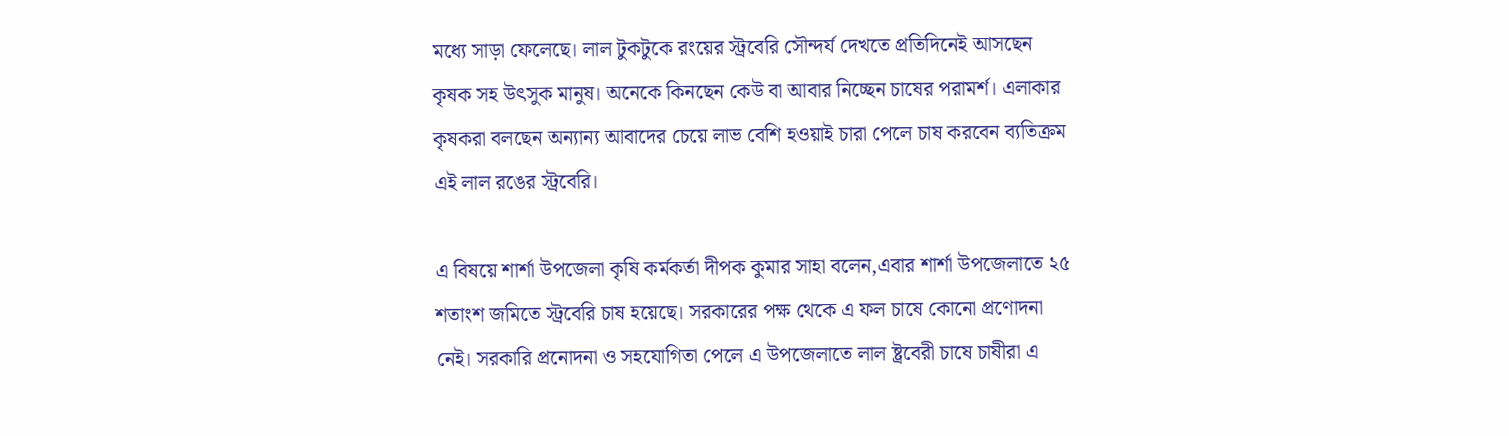মধ্যে সাড়া ফেলেছে। লাল টুকটুকে রংয়ের স্ট্রবেরি সৌন্দর্য দেখতে প্রতিদিনেই আসছেন কৃষক সহ উৎসুক মানুষ। অনেকে কিনছেন কেউ বা আবার নিচ্ছেন চাষের পরামর্শ। এলাকার কৃষকরা বলছেন অন্যান্য আবাদের চেয়ে লাভ বেশি হওয়াই চারা পেলে চাষ করবেন ব্যতিক্রম এই লাল রঙের স্ট্রবেরি।

এ বিষয়ে শার্শা উপজেলা কৃষি কর্মকর্তা দীপক কুমার সাহা বলেন,এবার শার্শা উপজেলাতে ২৫ শতাংশ জমিতে স্ট্রবেরি চাষ হয়েছে। সরকারের পক্ষ থেকে এ ফল চাষে কোনো প্রণোদনা নেই। সরকারি প্রনোদনা ও সহযোগিতা পেলে এ উপজেলাতে লাল ষ্ট্রবেরী চাষে চাষীরা এ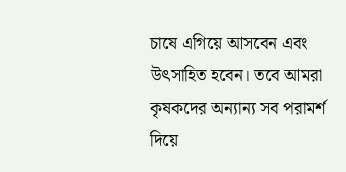চাষে এগিয়ে আসবেন এবং উৎসাহিত হবেন। তবে আমরা কৃষকদের অন্যান্য সব পরামর্শ দিয়ে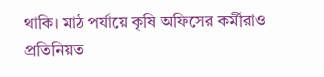থাকি। মাঠ পর্যায়ে কৃষি অফিসের কর্মীরাও প্রতিনিয়ত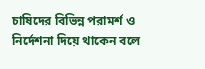চাষিদের বিভিন্ন পরামর্শ ও নির্দেশনা দিয়ে থাকেন বলে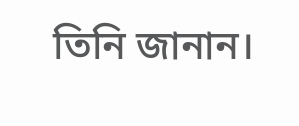তিনি জানান।